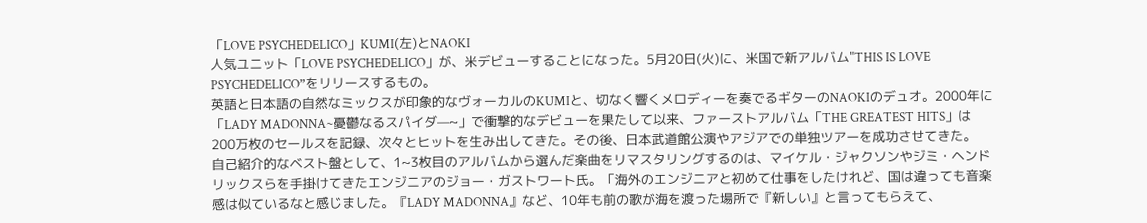「LOVE PSYCHEDELICO」KUMI(左)とNAOKI
人気ユニット「LOVE PSYCHEDELICO」が、米デビューすることになった。5月20日(火)に、米国で新アルバム"THIS IS LOVE PSYCHEDELICO”をリリースするもの。
英語と日本語の自然なミックスが印象的なヴォーカルのKUMIと、切なく響くメロディーを奏でるギターのNAOKIのデュオ。2000年に「LADY MADONNA~憂鬱なるスパイダ—~」で衝撃的なデビューを果たして以来、ファーストアルバム「THE GREATEST HITS」は200万枚のセールスを記録、次々とヒットを生み出してきた。その後、日本武道館公演やアジアでの単独ツアーを成功させてきた。
自己紹介的なベスト盤として、1~3枚目のアルバムから選んだ楽曲をリマスタリングするのは、マイケル・ジャクソンやジミ・ヘンドリックスらを手掛けてきたエンジニアのジョー・ガストワート氏。「海外のエンジニアと初めて仕事をしたけれど、国は違っても音楽感は似ているなと感じました。『LADY MADONNA』など、10年も前の歌が海を渡った場所で『新しい』と言ってもらえて、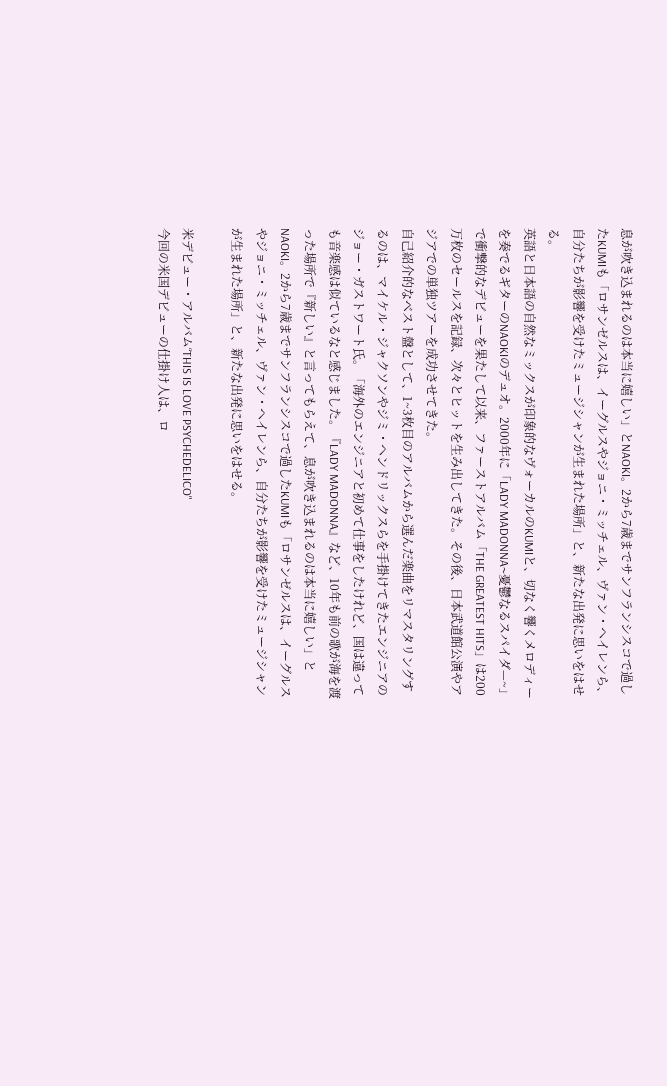息が吹き込まれるのは本当に嬉しい」とNAOKI。2から7歳までサンフランシスコで過したKUMIも「ロサンゼルスは、イーグルスやジョニ・ミッチェル、ヴァン・ヘイレンら、自分たちが影響を受けたミュージシャンが生まれた場所」と、新たな出発に思いをはせる。
英語と日本語の自然なミックスが印象的なヴォーカルのKUMIと、切なく響くメロディーを奏でるギターのNAOKIのデュオ。2000年に「LADY MADONNA~憂鬱なるスパイダ—~」で衝撃的なデビューを果たして以来、ファーストアルバム「THE GREATEST HITS」は200万枚のセールスを記録、次々とヒットを生み出してきた。その後、日本武道館公演やアジアでの単独ツアーを成功させてきた。
自己紹介的なベスト盤として、1~3枚目のアルバムから選んだ楽曲をリマスタリングするのは、マイケル・ジャクソンやジミ・ヘンドリックスらを手掛けてきたエンジニアのジョー・ガストワート氏。「海外のエンジニアと初めて仕事をしたけれど、国は違っても音楽感は似ているなと感じました。『LADY MADONNA』など、10年も前の歌が海を渡った場所で『新しい』と言ってもらえて、息が吹き込まれるのは本当に嬉しい」とNAOKI。2から7歳までサンフランシスコで過したKUMIも「ロサンゼルスは、イーグルスやジョニ・ミッチェル、ヴァン・ヘイレンら、自分たちが影響を受けたミュージシャンが生まれた場所」と、新たな出発に思いをはせる。

米デビュー・アルバム“THIS IS LOVE PSYCHEDELICO"
今回の米国デビューの仕掛け人は、ロ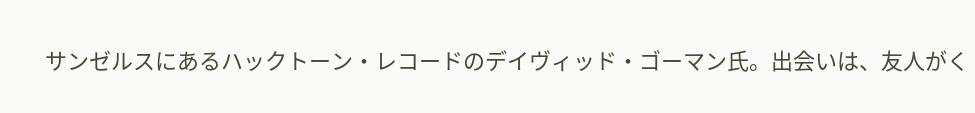サンゼルスにあるハックトーン・レコードのデイヴィッド・ゴーマン氏。出会いは、友人がく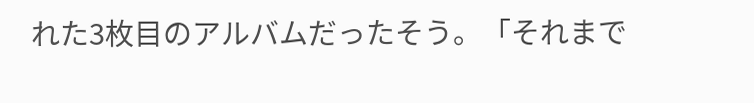れた3枚目のアルバムだったそう。「それまで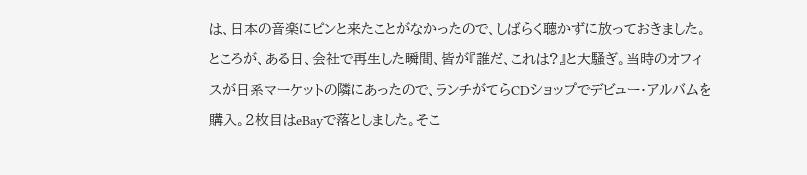は、日本の音楽にピンと来たことがなかったので、しばらく聴かずに放っておきました。ところが、ある日、会社で再生した瞬間、皆が『誰だ、これは?』と大騒ぎ。当時のオフィスが日系マーケットの隣にあったので、ランチがてらCDショップでデビュー・アルバムを購入。2枚目はeBayで落としました。そこ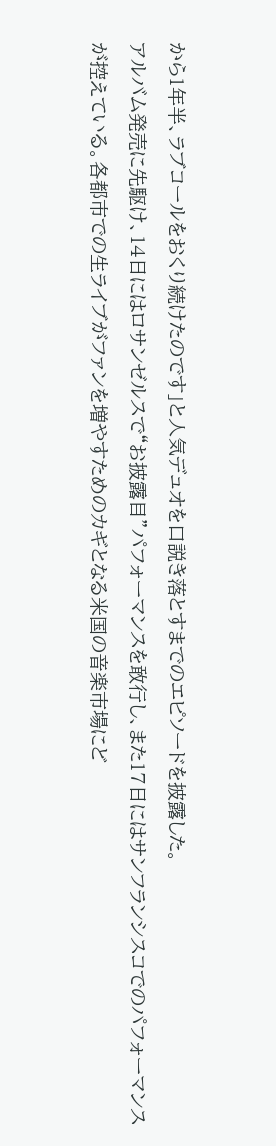から1年半、ラブコールをおくり続けたのです」と人気デュオを口説き落とすまでのエピソードを披露した。
アルバム発売に先駆け、14日にはロサンゼルスで“お披露目”パフォーマンスを敢行し、また17日にはサンフランシスコでのパフォーマンスが控えている。各都市での生ライブがファンを増やすためのカギとなる米国の音楽市場にど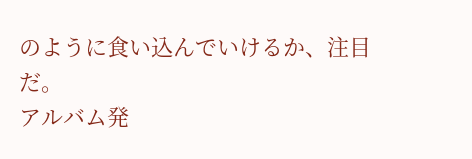のように食い込んでいけるか、注目だ。
アルバム発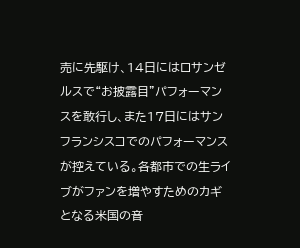売に先駆け、14日にはロサンゼルスで“お披露目”パフォーマンスを敢行し、また17日にはサンフランシスコでのパフォーマンスが控えている。各都市での生ライブがファンを増やすためのカギとなる米国の音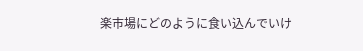楽市場にどのように食い込んでいけ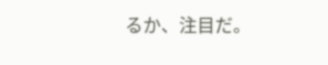るか、注目だ。